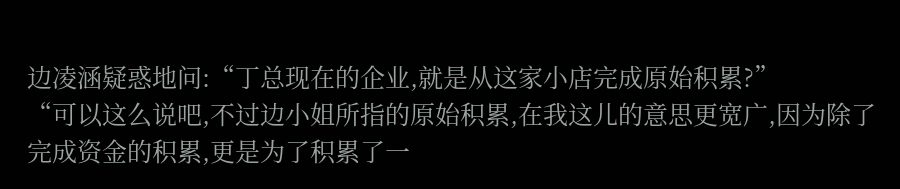边凌涵疑惑地问:“丁总现在的企业,就是从这家小店完成原始积累?”
“可以这么说吧,不过边小姐所指的原始积累,在我这儿的意思更宽广,因为除了完成资金的积累,更是为了积累了一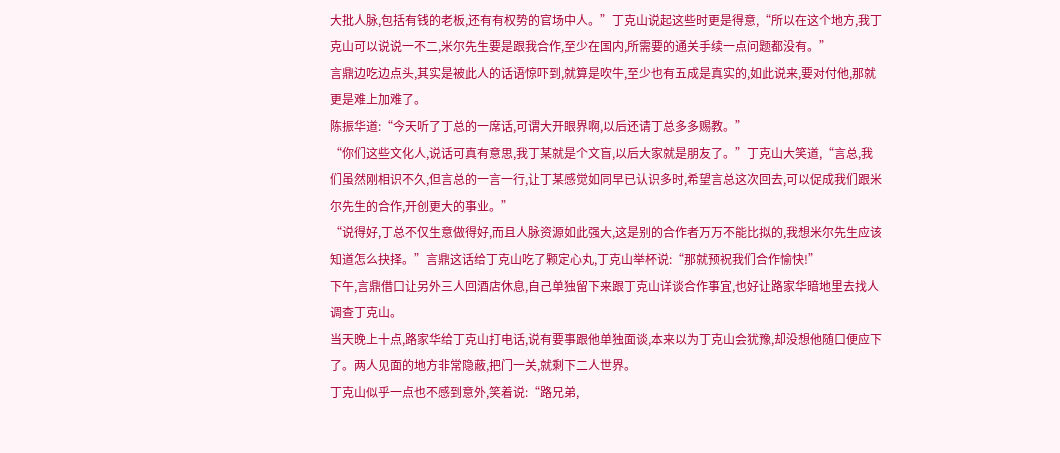大批人脉,包括有钱的老板,还有有权势的官场中人。”丁克山说起这些时更是得意,“所以在这个地方,我丁克山可以说说一不二,米尔先生要是跟我合作,至少在国内,所需要的通关手续一点问题都没有。”
言鼎边吃边点头,其实是被此人的话语惊吓到,就算是吹牛,至少也有五成是真实的,如此说来,要对付他,那就更是难上加难了。
陈振华道:“今天听了丁总的一席话,可谓大开眼界啊,以后还请丁总多多赐教。”
“你们这些文化人,说话可真有意思,我丁某就是个文盲,以后大家就是朋友了。”丁克山大笑道,“言总,我们虽然刚相识不久,但言总的一言一行,让丁某感觉如同早已认识多时,希望言总这次回去,可以促成我们跟米尔先生的合作,开创更大的事业。”
“说得好,丁总不仅生意做得好,而且人脉资源如此强大,这是别的合作者万万不能比拟的,我想米尔先生应该知道怎么抉择。”言鼎这话给丁克山吃了颗定心丸,丁克山举杯说:“那就预祝我们合作愉快!”
下午,言鼎借口让另外三人回酒店休息,自己单独留下来跟丁克山详谈合作事宜,也好让路家华暗地里去找人调查丁克山。
当天晚上十点,路家华给丁克山打电话,说有要事跟他单独面谈,本来以为丁克山会犹豫,却没想他随口便应下了。两人见面的地方非常隐蔽,把门一关,就剩下二人世界。
丁克山似乎一点也不感到意外,笑着说:“路兄弟,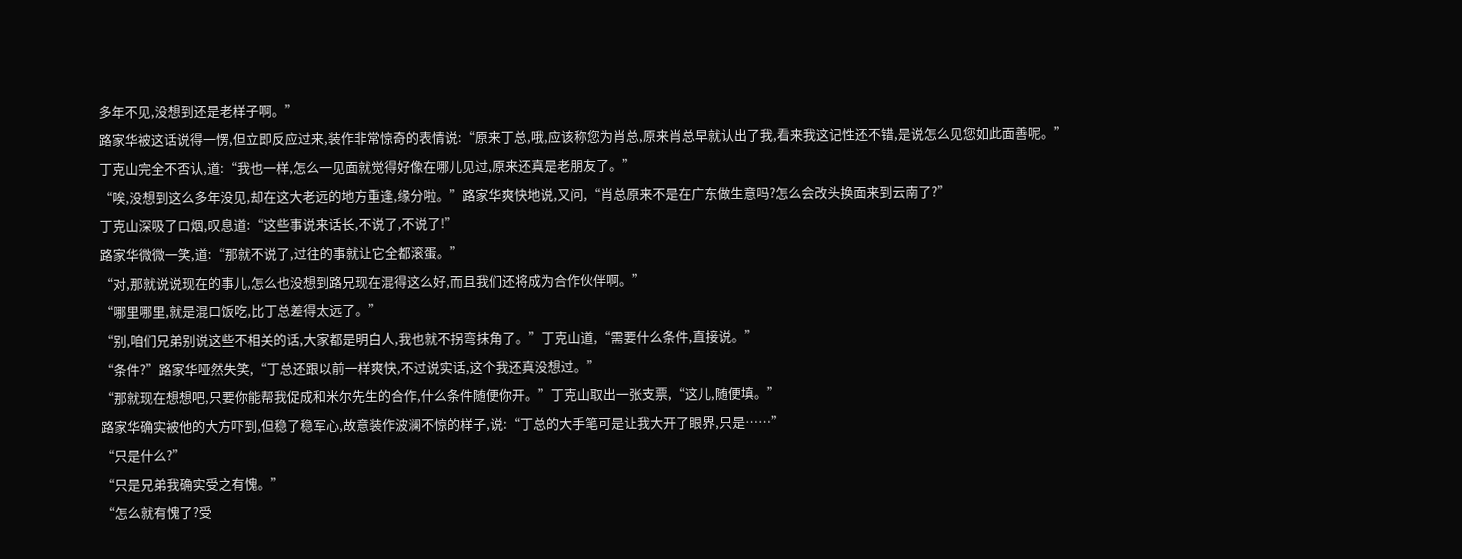多年不见,没想到还是老样子啊。”
路家华被这话说得一愣,但立即反应过来,装作非常惊奇的表情说:“原来丁总,哦,应该称您为肖总,原来肖总早就认出了我,看来我这记性还不错,是说怎么见您如此面善呢。”
丁克山完全不否认,道:“我也一样,怎么一见面就觉得好像在哪儿见过,原来还真是老朋友了。”
“唉,没想到这么多年没见,却在这大老远的地方重逢,缘分啦。”路家华爽快地说,又问,“肖总原来不是在广东做生意吗?怎么会改头换面来到云南了?”
丁克山深吸了口烟,叹息道:“这些事说来话长,不说了,不说了!”
路家华微微一笑,道:“那就不说了,过往的事就让它全都滚蛋。”
“对,那就说说现在的事儿,怎么也没想到路兄现在混得这么好,而且我们还将成为合作伙伴啊。”
“哪里哪里,就是混口饭吃,比丁总差得太远了。”
“别,咱们兄弟别说这些不相关的话,大家都是明白人,我也就不拐弯抹角了。”丁克山道,“需要什么条件,直接说。”
“条件?”路家华哑然失笑,“丁总还跟以前一样爽快,不过说实话,这个我还真没想过。”
“那就现在想想吧,只要你能帮我促成和米尔先生的合作,什么条件随便你开。”丁克山取出一张支票,“这儿,随便填。”
路家华确实被他的大方吓到,但稳了稳军心,故意装作波澜不惊的样子,说:“丁总的大手笔可是让我大开了眼界,只是……”
“只是什么?”
“只是兄弟我确实受之有愧。”
“怎么就有愧了?受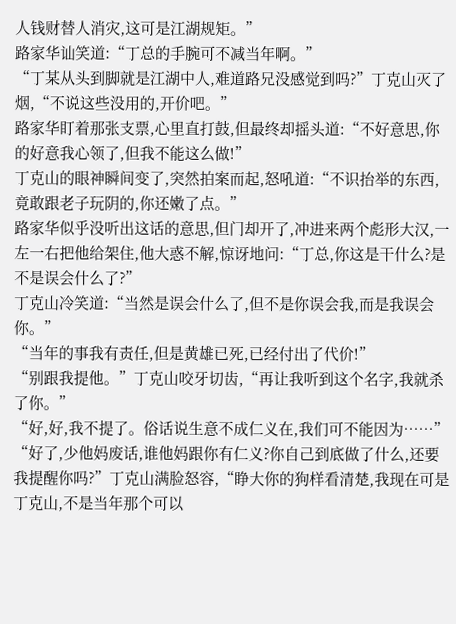人钱财替人消灾,这可是江湖规矩。”
路家华讪笑道:“丁总的手腕可不减当年啊。”
“丁某从头到脚就是江湖中人,难道路兄没感觉到吗?”丁克山灭了烟,“不说这些没用的,开价吧。”
路家华盯着那张支票,心里直打鼓,但最终却摇头道:“不好意思,你的好意我心领了,但我不能这么做!”
丁克山的眼神瞬间变了,突然拍案而起,怒吼道:“不识抬举的东西,竟敢跟老子玩阴的,你还嫩了点。”
路家华似乎没听出这话的意思,但门却开了,冲进来两个彪形大汉,一左一右把他给架住,他大惑不解,惊讶地问:“丁总,你这是干什么?是不是误会什么了?”
丁克山冷笑道:“当然是误会什么了,但不是你误会我,而是我误会你。”
“当年的事我有责任,但是黄雄已死,已经付出了代价!”
“别跟我提他。”丁克山咬牙切齿,“再让我听到这个名字,我就杀了你。”
“好,好,我不提了。俗话说生意不成仁义在,我们可不能因为……”
“好了,少他妈废话,谁他妈跟你有仁义?你自己到底做了什么,还要我提醒你吗?”丁克山满脸怒容,“睁大你的狗样看清楚,我现在可是丁克山,不是当年那个可以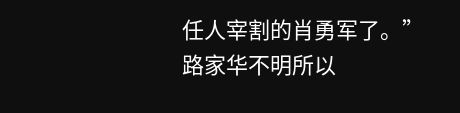任人宰割的肖勇军了。”
路家华不明所以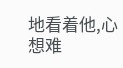地看着他,心想难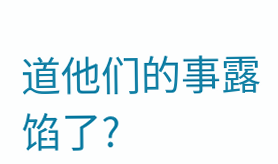道他们的事露馅了?